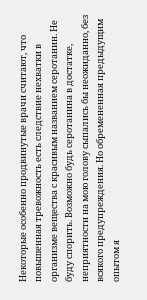Некоторые особенно продвинутые врачи считают, что повышенная тревожность есть следствие нехватки в организме вещества с красивым названием серотанин. Не буду спорить. Возможно будь серотанина в достатке, неприятности на мою голову сыпались бы неожиданно, без всякого предупреждения. Но обремененная предыдущим опытом я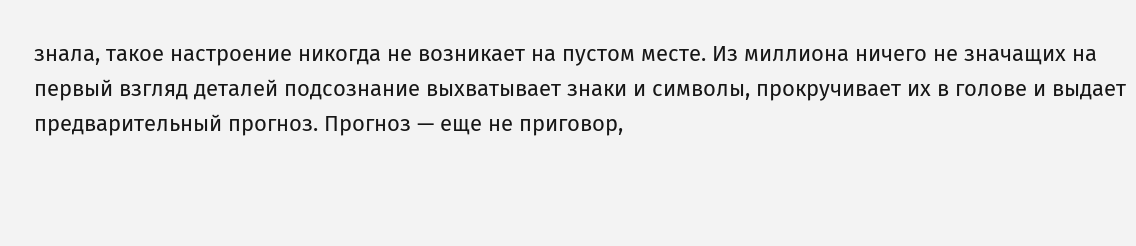знала, такое настроение никогда не возникает на пустом месте. Из миллиона ничего не значащих на первый взгляд деталей подсознание выхватывает знаки и символы, прокручивает их в голове и выдает предварительный прогноз. Прогноз — еще не приговор,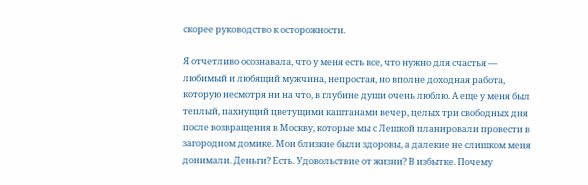скорее руководство к осторожности.

Я отчетливо осознавала, что у меня есть все, что нужно для счастья — любимый и любящий мужчина, непростая, но вполне доходная работа, которую несмотря ни на что, в глубине души очень люблю. А еще у меня был теплый, пахнущий цветущими каштанами вечер, целых три свободных дня после возвращения в Москву, которые мы с Лешкой планировали провести в загородном домике. Мои близкие были здоровы, а далекие не слишком меня донимали. Деньги? Есть. Удовольствие от жизни? В избытке. Почему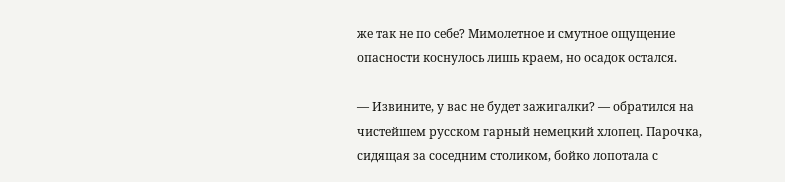же так не по себе? Мимолетное и смутное ощущение опасности коснулось лишь краем, но осадок остался.

— Извините, у вас не будет зажигалки? — обратился на чистейшем русском гарный немецкий хлопец. Парочка, сидящая за соседним столиком, бойко лопотала с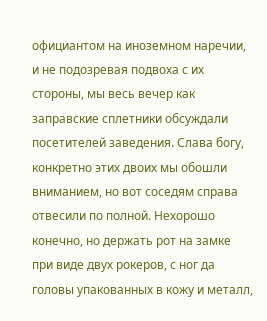официантом на иноземном наречии, и не подозревая подвоха с их стороны, мы весь вечер как заправские сплетники обсуждали посетителей заведения. Слава богу, конкретно этих двоих мы обошли вниманием, но вот соседям справа отвесили по полной. Нехорошо конечно, но держать рот на замке при виде двух рокеров, с ног да головы упакованных в кожу и металл,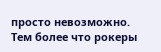просто невозможно. Тем более что рокеры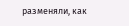разменяли, как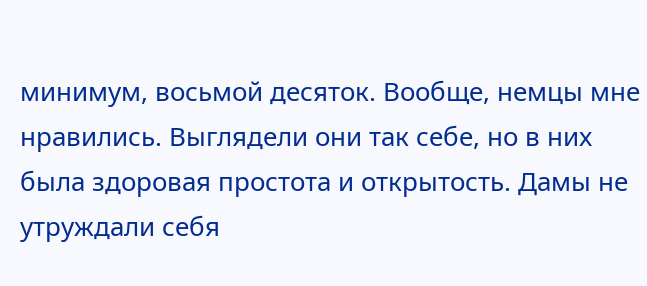минимум, восьмой десяток. Вообще, немцы мне нравились. Выглядели они так себе, но в них была здоровая простота и открытость. Дамы не утруждали себя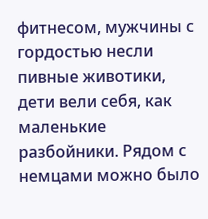фитнесом, мужчины с гордостью несли пивные животики, дети вели себя, как маленькие разбойники. Рядом с немцами можно было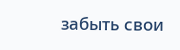забыть свои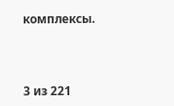комплексы.



3 из 221